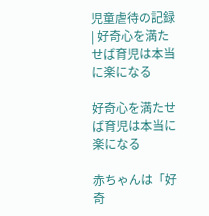児童虐待の記録 | 好奇心を満たせば育児は本当に楽になる

好奇心を満たせば育児は本当に楽になる

赤ちゃんは「好奇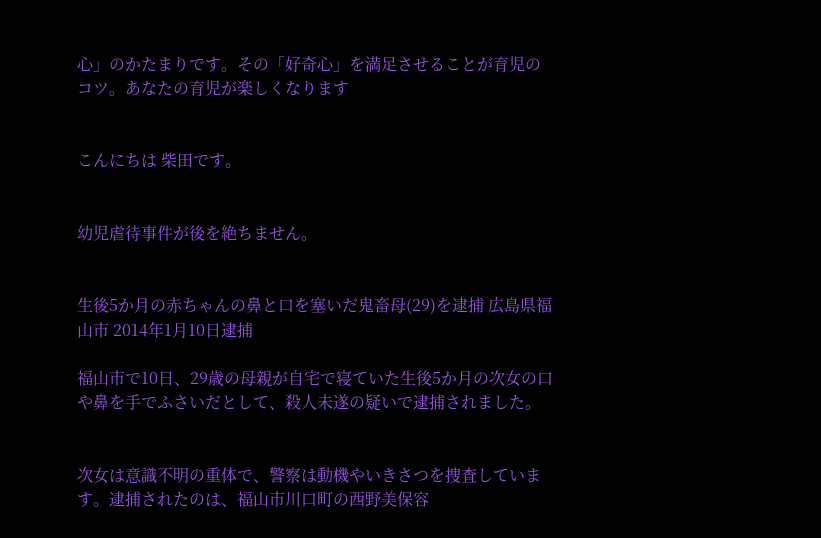心」のかたまりです。その「好奇心」を満足させることが育児のコツ。あなたの育児が楽しくなります


こんにちは 柴田です。


幼児虐待事件が後を絶ちません。


生後5か月の赤ちゃんの鼻と口を塞いだ鬼畜母(29)を逮捕 広島県福山市 2014年1月10日逮捕

福山市で10日、29歳の母親が自宅で寝ていた生後5か月の次女の口や鼻を手でふさいだとして、殺人未遂の疑いで逮捕されました。


次女は意識不明の重体で、警察は動機やいきさつを捜査しています。逮捕されたのは、福山市川口町の西野美保容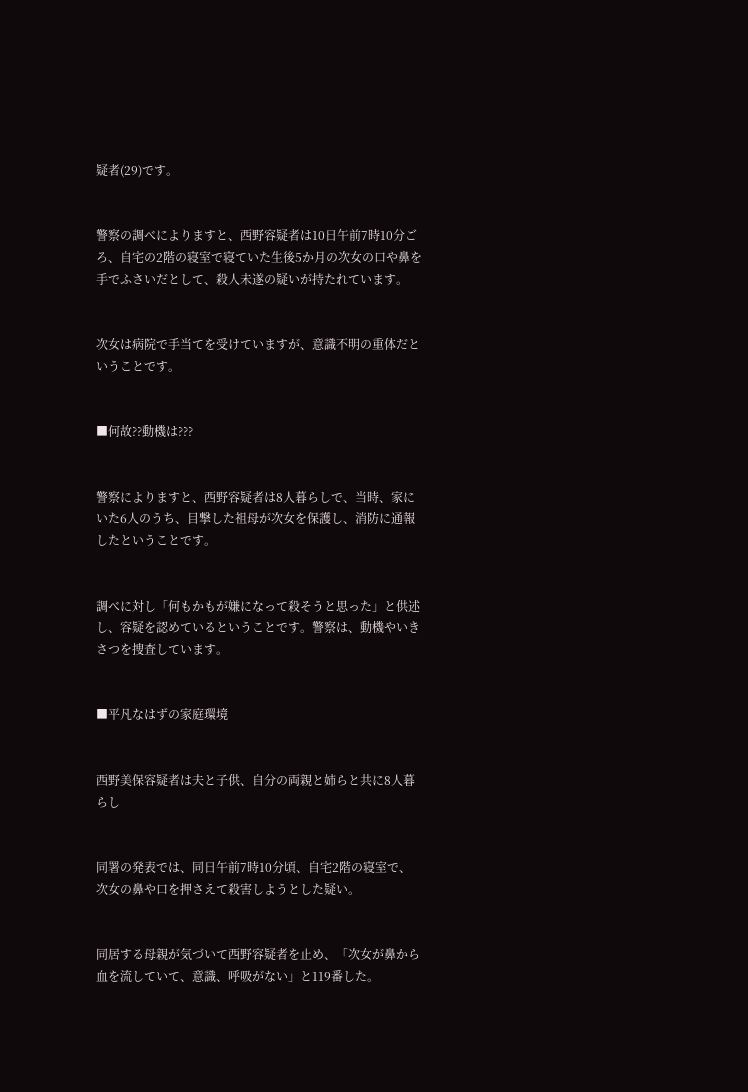疑者(29)です。


警察の調べによりますと、西野容疑者は10日午前7時10分ごろ、自宅の2階の寝室で寝ていた生後5か月の次女の口や鼻を手でふさいだとして、殺人未遂の疑いが持たれています。


次女は病院で手当てを受けていますが、意識不明の重体だということです。


■何故??動機は???


警察によりますと、西野容疑者は8人暮らしで、当時、家にいた6人のうち、目撃した祖母が次女を保護し、消防に通報したということです。


調べに対し「何もかもが嫌になって殺そうと思った」と供述し、容疑を認めているということです。警察は、動機やいきさつを捜査しています。


■平凡なはずの家庭環境


西野美保容疑者は夫と子供、自分の両親と姉らと共に8人暮らし


同署の発表では、同日午前7時10分頃、自宅2階の寝室で、次女の鼻や口を押さえて殺害しようとした疑い。


同居する母親が気づいて西野容疑者を止め、「次女が鼻から血を流していて、意識、呼吸がない」と119番した。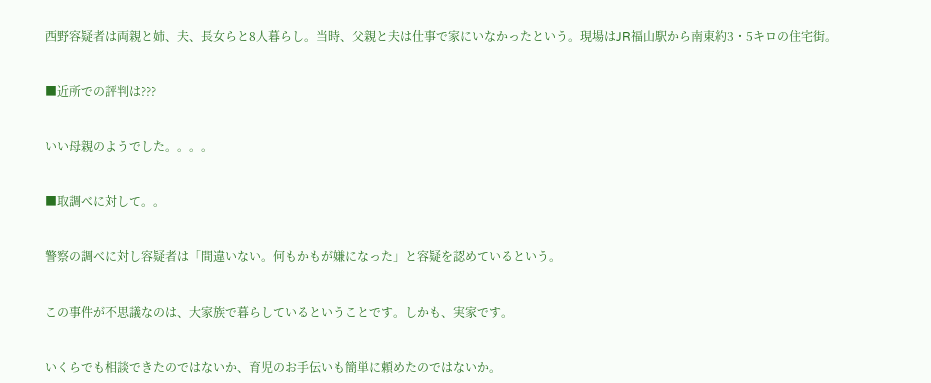西野容疑者は両親と姉、夫、長女らと8人暮らし。当時、父親と夫は仕事で家にいなかったという。現場はJR福山駅から南東約3・5キロの住宅街。


■近所での評判は???


いい母親のようでした。。。。


■取調べに対して。。


警察の調べに対し容疑者は「間違いない。何もかもが嫌になった」と容疑を認めているという。


この事件が不思議なのは、大家族で暮らしているということです。しかも、実家です。


いくらでも相談できたのではないか、育児のお手伝いも簡単に頼めたのではないか。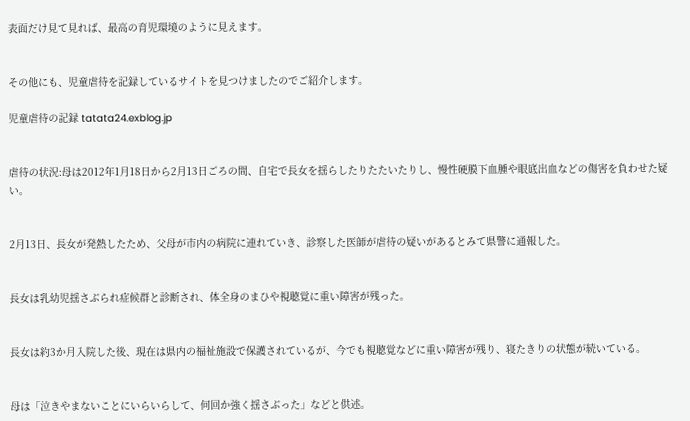表面だけ見て見れば、最高の育児環境のように見えます。


その他にも、児童虐待を記録しているサイトを見つけましたのでご紹介します。

児童虐待の記録 tatata24.exblog.jp


虐待の状況:母は2012年1月18日から2月13日ごろの間、自宅で長女を揺らしたりたたいたりし、慢性硬膜下血腫や眼底出血などの傷害を負わせた疑い。


2月13日、長女が発熱したため、父母が市内の病院に連れていき、診察した医師が虐待の疑いがあるとみて県警に通報した。


長女は乳幼児揺さぶられ症候群と診断され、体全身のまひや視聴覚に重い障害が残った。


長女は約3か月入院した後、現在は県内の福祉施設で保護されているが、今でも視聴覚などに重い障害が残り、寝たきりの状態が続いている。


母は「泣きやまないことにいらいらして、何回か強く揺さぶった」などと供述。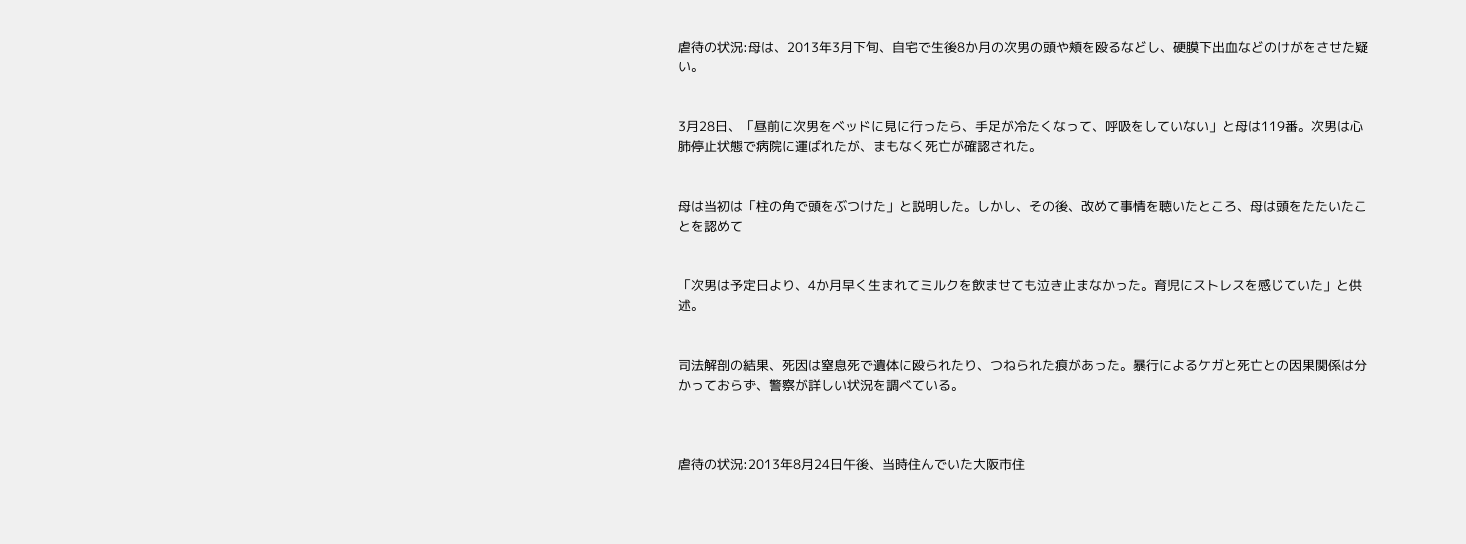虐待の状況:母は、2013年3月下旬、自宅で生後8か月の次男の頭や頬を殴るなどし、硬膜下出血などのけがをさせた疑い。


3月28日、「昼前に次男をベッドに見に行ったら、手足が冷たくなって、呼吸をしていない」と母は119番。次男は心肺停止状態で病院に運ばれたが、まもなく死亡が確認された。


母は当初は「柱の角で頭をぶつけた」と説明した。しかし、その後、改めて事情を聴いたところ、母は頭をたたいたことを認めて


「次男は予定日より、4か月早く生まれてミルクを飲ませても泣き止まなかった。育児にストレスを感じていた」と供述。


司法解剖の結果、死因は窒息死で遺体に殴られたり、つねられた痕があった。暴行によるケガと死亡との因果関係は分かっておらず、警察が詳しい状況を調べている。



虐待の状況:2013年8月24日午後、当時住んでいた大阪市住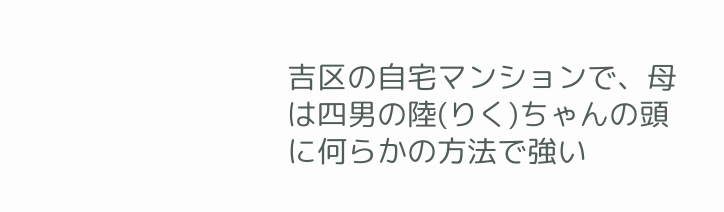吉区の自宅マンションで、母は四男の陸(りく)ちゃんの頭に何らかの方法で強い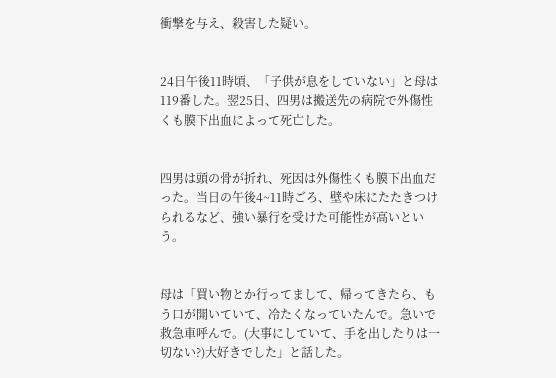衝撃を与え、殺害した疑い。


24日午後11時頃、「子供が息をしていない」と母は119番した。翌25日、四男は搬送先の病院で外傷性くも膜下出血によって死亡した。


四男は頭の骨が折れ、死因は外傷性くも膜下出血だった。当日の午後4~11時ごろ、壁や床にたたきつけられるなど、強い暴行を受けた可能性が高いという。


母は「買い物とか行ってまして、帰ってきたら、もう口が開いていて、冷たくなっていたんで。急いで救急車呼んで。(大事にしていて、手を出したりは一切ない?)大好きでした」と話した。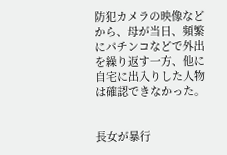防犯カメラの映像などから、母が当日、頻繁にパチンコなどで外出を繰り返す一方、他に自宅に出入りした人物は確認できなかった。


長女が暴行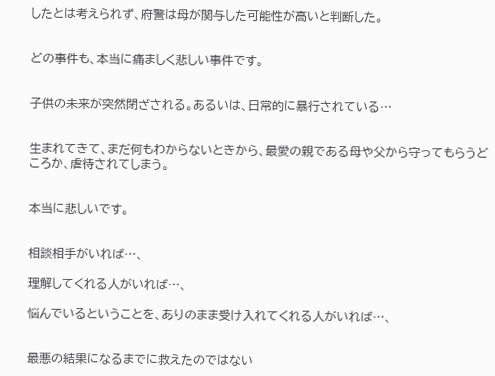したとは考えられず、府警は母が関与した可能性が高いと判断した。


どの事件も、本当に痛ましく悲しい事件です。


子供の未来が突然閉ざされる。あるいは、日常的に暴行されている…


生まれてきて、まだ何もわからないときから、最愛の親である母や父から守ってもらうどころか、虐待されてしまう。


本当に悲しいです。


相談相手がいれば…、

理解してくれる人がいれば…、

悩んでいるということを、ありのまま受け入れてくれる人がいれば…、


最悪の結果になるまでに救えたのではない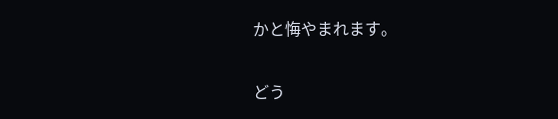かと悔やまれます。


どう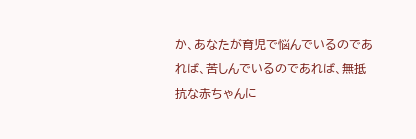か、あなたが育児で悩んでいるのであれば、苦しんでいるのであれば、無抵抗な赤ちゃんに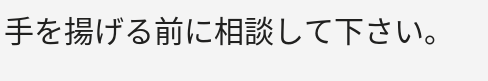手を揚げる前に相談して下さい。